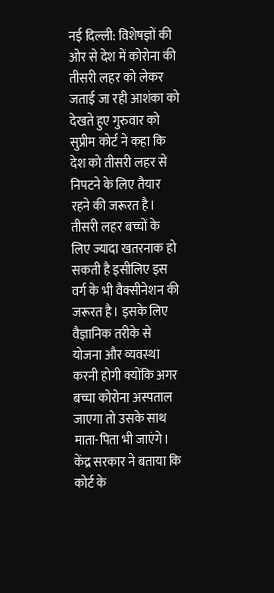नई दिल्ली: विशेषज्ञों की ओर से देश में कोरोना की तीसरी लहर को लेकर जताई जा रही आशंका को देखते हुए गुरुवार को सुप्रीम कोर्ट ने कहा कि देश को तीसरी लहर से निपटने के लिए तैयार रहने की जरूरत है। तीसरी लहर बच्चों के लिए ज्यादा खतरनाक हो सकती है इसीलिए इस वर्ग के भी वैक्सीनेशन की जरूरत है। इसके लिए वैज्ञानिक तरीके से योजना और व्यवस्था करनी होगी क्योंकि अगर बच्चा कोरोना अस्पताल जाएगा तो उसके साथ माता-पिता भी जाएंगे। केंद्र सरकार ने बताया कि कोर्ट के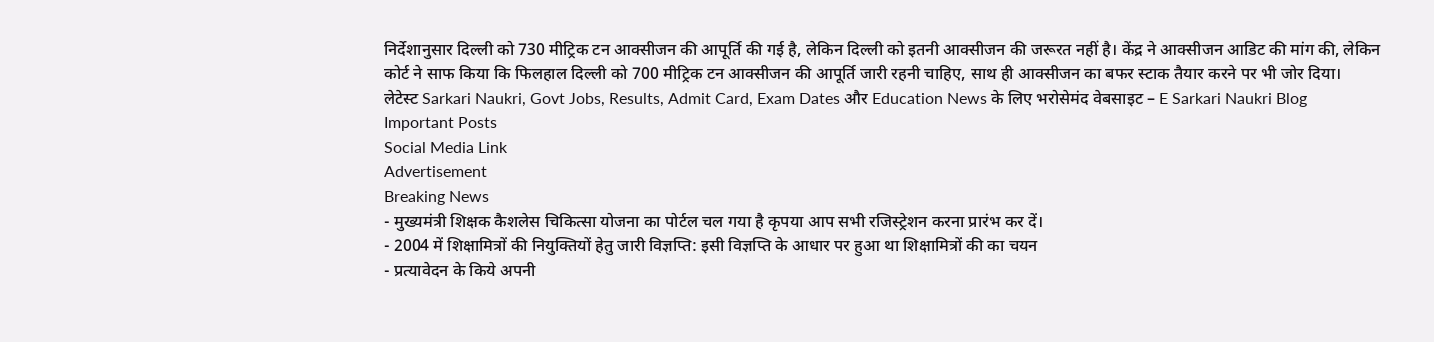निर्देशानुसार दिल्ली को 730 मीट्रिक टन आक्सीजन की आपूर्ति की गई है, लेकिन दिल्ली को इतनी आक्सीजन की जरूरत नहीं है। केंद्र ने आक्सीजन आडिट की मांग की, लेकिन कोर्ट ने साफ किया कि फिलहाल दिल्ली को 700 मीट्रिक टन आक्सीजन की आपूर्ति जारी रहनी चाहिए, साथ ही आक्सीजन का बफर स्टाक तैयार करने पर भी जोर दिया।
लेटेस्ट Sarkari Naukri, Govt Jobs, Results, Admit Card, Exam Dates और Education News के लिए भरोसेमंद वेबसाइट – E Sarkari Naukri Blog
Important Posts
Social Media Link
Advertisement
Breaking News
- मुख्यमंत्री शिक्षक कैशलेस चिकित्सा योजना का पोर्टल चल गया है कृपया आप सभी रजिस्ट्रेशन करना प्रारंभ कर दें।
- 2004 में शिक्षामित्रों की नियुक्तियों हेतु जारी विज्ञप्ति: इसी विज्ञप्ति के आधार पर हुआ था शिक्षामित्रों की का चयन
- प्रत्यावेदन के किये अपनी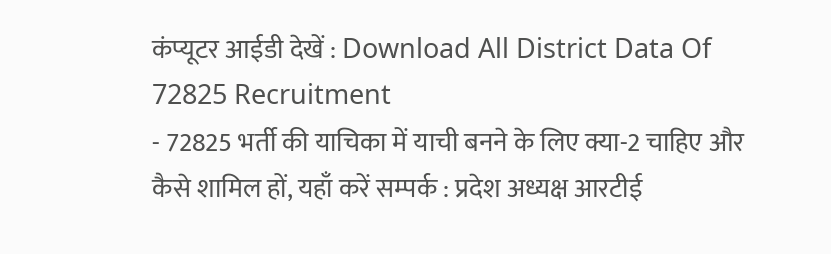कंप्यूटर आईडी देखें : Download All District Data Of 72825 Recruitment
- 72825 भर्ती की याचिका में याची बनने के लिए क्या-2 चाहिए और कैसे शामिल हों, यहाँ करें सम्पर्क : प्रदेश अध्यक्ष आरटीई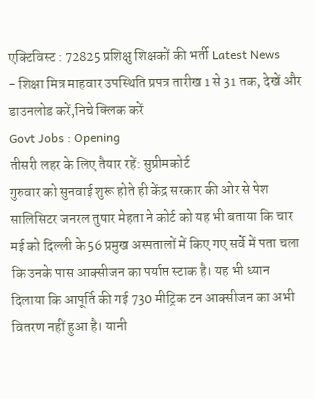एक्टिविस्ट : 72825 प्रशिक्षु शिक्षकों की भर्ती Latest News
- शिक्षा मित्र माहवार उपस्थिति प्रपत्र तारीख 1 से 31 तक, देखें और डाउनलोड करें,निचे क्लिक करें
Govt Jobs : Opening
तीसरी लहर के लिए तैयार रहें: सुप्रीमकोर्ट
गुरुवार को सुनवाई शुरू होते ही केंद्र सरकार की ओर से पेश सालिसिटर जनरल तुषार मेहता ने कोर्ट को यह भी बताया कि चार मई को दिल्ली के 56 प्रमुख अस्पतालों में किए गए सर्वे में पता चला कि उनके पास आक्सीजन का पर्याप्त स्टाक है। यह भी ध्यान दिलाया कि आपूर्ति की गई 730 मीट्रिक टन आक्सीजन का अभी वितरण नहीं हुआ है। यानी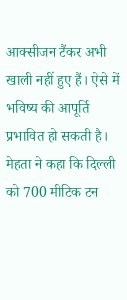आक्सीजन टैंकर अभी खाली नहीं हुए हैं। ऐसे में भविष्य की आपूर्ति प्रभावित हो सकती है। मेहता ने कहा कि दिल्ली को 700 मीटिक टन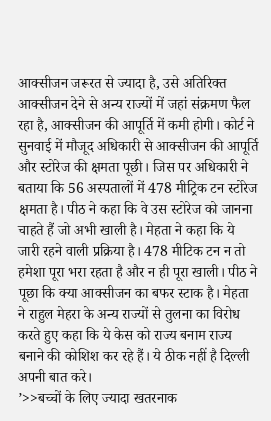आक्सीजन जरूरत से ज्यादा है, उसे अतिरिक्त आक्सीजन देने से अन्य राज्यों में जहां संक्रमण फैल रहा है, आक्सीजन की आपूर्ति में कमी होगी। कोर्ट ने सुनवाई में मौजूद अधिकारी से आक्सीजन की आपूर्ति और स्टोरेज की क्षमता पूछी। जिस पर अधिकारी ने बताया कि 56 अस्पतालों में 478 मीट्रिक टन स्टोरेज क्षमता है। पीठ ने कहा कि वे उस स्टोरेज को जानना चाहते हैं जो अभी खाली है। मेहता ने कहा कि ये जारी रहने वाली प्रक्रिया है। 478 मीटिक टन न तो हमेशा पूरा भरा रहता है और न ही पूरा खाली। पीठ ने पूछा कि क्या आक्सीजन का बफर स्टाक है। मेहता ने राहुल मेहरा के अन्य राज्यों से तुलना का विरोध करते हुए कहा कि ये केस को राज्य बनाम राज्य बनाने की कोशिश कर रहे हैं। ये ठीक नहीं है दिल्ली अपनी बात करे।
’>>बच्चों के लिए ज्यादा खतरनाक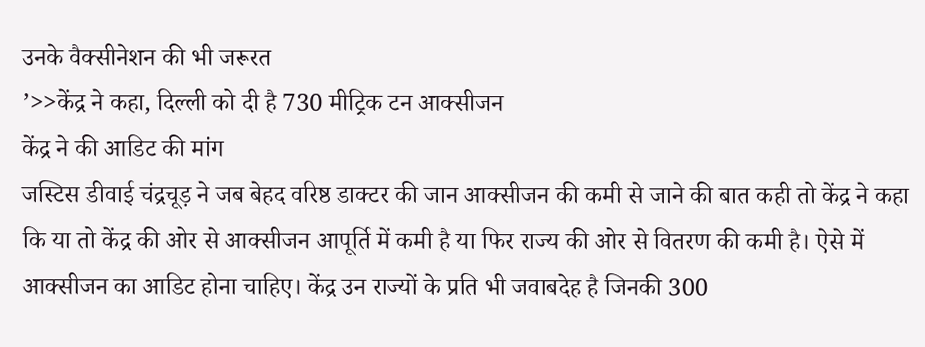उनके वैक्सीनेशन की भी जरूरत
’>>केंद्र ने कहा, दिल्ली को दी है 730 मीट्रिक टन आक्सीजन
केंद्र ने की आडिट की मांग
जस्टिस डीवाई चंद्रचूड़ ने जब बेहद वरिष्ठ डाक्टर की जान आक्सीजन की कमी से जाने की बात कही तो केंद्र ने कहा कि या तो केंद्र की ओर से आक्सीजन आपूर्ति में कमी है या फिर राज्य की ओर से वितरण की कमी है। ऐसे में आक्सीजन का आडिट होना चाहिए। केंद्र उन राज्यों के प्रति भी जवाबदेह है जिनकी 300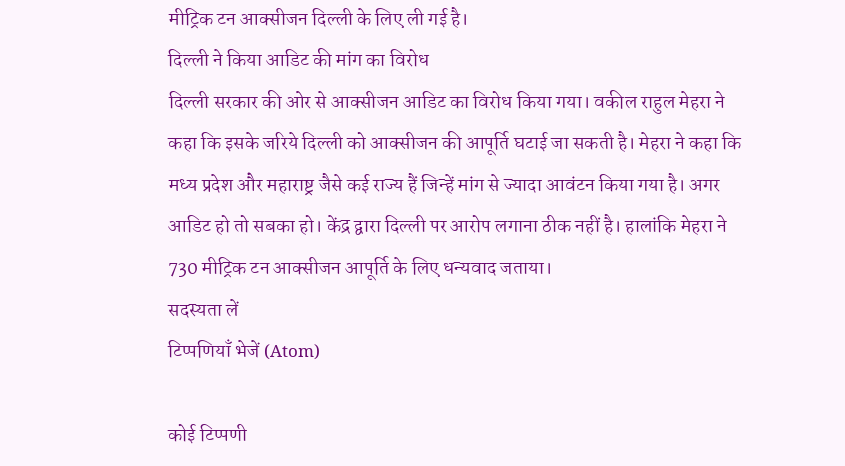मीट्रिक टन आक्सीजन दिल्ली के लिए ली गई है।
दिल्ली ने किया आडिट की मांग का विरोध
दिल्ली सरकार की ओर से आक्सीजन आडिट का विरोध किया गया। वकील राहुल मेहरा ने कहा कि इसके जरिये दिल्ली को आक्सीजन की आपूर्ति घटाई जा सकती है। मेहरा ने कहा कि मध्य प्रदेश और महाराष्ट्र जैसे कई राज्य हैं जिन्हें मांग से ज्यादा आवंटन किया गया है। अगर आडिट हो तो सबका हो। केंद्र द्वारा दिल्ली पर आरोप लगाना ठीक नहीं है। हालांकि मेहरा ने 730 मीट्रिक टन आक्सीजन आपूर्ति के लिए धन्यवाद जताया।
सदस्यता लें
टिप्पणियाँ भेजें (Atom)

कोई टिप्पणी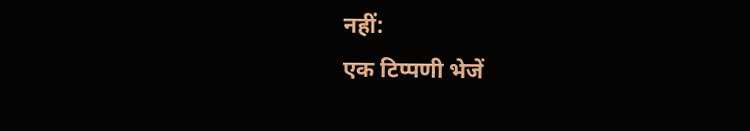नहीं:
एक टिप्पणी भेजें